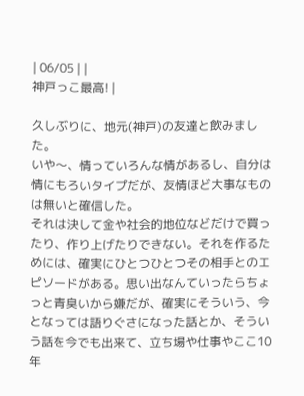| 06/05 | |
神戸っこ最高! |

久しぶりに、地元(神戸)の友達と飲みました。
いや〜、情っていろんな情があるし、自分は情にもろいタイプだが、友情ほど大事なものは無いと確信した。
それは決して金や社会的地位などだけで買ったり、作り上げたりできない。それを作るためには、確実にひとつひとつその相手とのエピソードがある。思い出なんていったらちょっと青臭いから嫌だが、確実にそういう、今となっては語りぐさになった話とか、そういう話を今でも出来て、立ち場や仕事やここ10年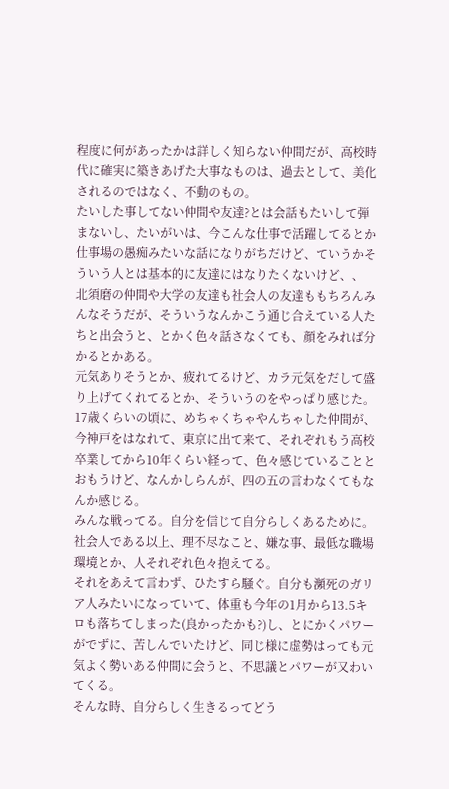程度に何があったかは詳しく知らない仲間だが、高校時代に確実に築きあげた大事なものは、過去として、美化されるのではなく、不動のもの。
たいした事してない仲間や友達?とは会話もたいして弾まないし、たいがいは、今こんな仕事で活躍してるとか仕事場の愚痴みたいな話になりがちだけど、ていうかそういう人とは基本的に友達にはなりたくないけど、、
北須磨の仲間や大学の友達も社会人の友達ももちろんみんなそうだが、そういうなんかこう通じ合えている人たちと出会うと、とかく色々話さなくても、顔をみれば分かるとかある。
元気ありそうとか、疲れてるけど、カラ元気をだして盛り上げてくれてるとか、そういうのをやっぱり感じた。
17歳くらいの頃に、めちゃくちゃやんちゃした仲間が、今神戸をはなれて、東京に出て来て、それぞれもう高校卒業してから10年くらい経って、色々感じていることとおもうけど、なんかしらんが、四の五の言わなくてもなんか感じる。
みんな戦ってる。自分を信じて自分らしくあるために。社会人である以上、理不尽なこと、嫌な事、最低な職場環境とか、人それぞれ色々抱えてる。
それをあえて言わず、ひたすら騒ぐ。自分も瀕死のガリア人みたいになっていて、体重も今年の1月から13.5キロも落ちてしまった(良かったかも?)し、とにかくパワーがでずに、苦しんでいたけど、同じ様に虚勢はっても元気よく勢いある仲間に会うと、不思議とパワーが又わいてくる。
そんな時、自分らしく生きるってどう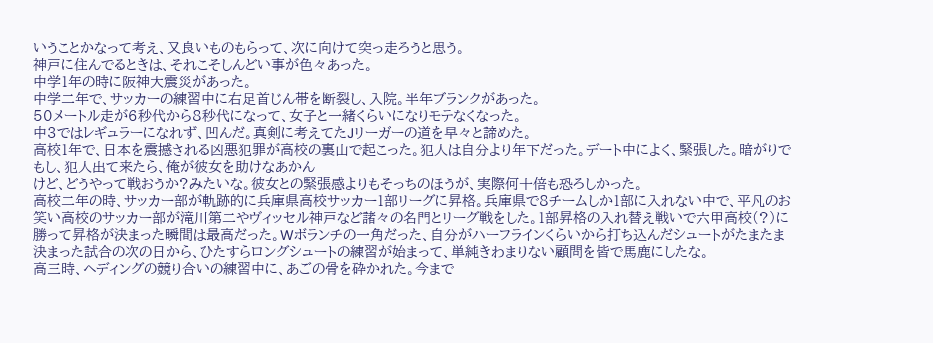いうことかなって考え、又良いものもらって、次に向けて突っ走ろうと思う。
神戸に住んでるときは、それこそしんどい事が色々あった。
中学1年の時に阪神大震災があった。
中学二年で、サッカーの練習中に右足首じん帯を断裂し、入院。半年ブランクがあった。
50メートル走が6秒代から8秒代になって、女子と一緒くらいになりモテなくなった。
中3ではレギュラーになれず、凹んだ。真剣に考えてたJリーガーの道を早々と諦めた。
高校1年で、日本を震撼される凶悪犯罪が高校の裏山で起こった。犯人は自分より年下だった。デート中によく、緊張した。暗がりでもし、犯人出て来たら、俺が彼女を助けなあかん
けど、どうやって戦おうか?みたいな。彼女との緊張感よりもそっちのほうが、実際何十倍も恐ろしかった。
高校二年の時、サッカー部が軌跡的に兵庫県高校サッカー1部リーグに昇格。兵庫県で8チームしか1部に入れない中で、平凡のお笑い高校のサッカー部が滝川第二やヴィッセル神戸など諸々の名門とリーグ戦をした。1部昇格の入れ替え戦いで六甲高校(?)に勝って昇格が決まった瞬間は最高だった。Wボランチの一角だった、自分がハーフラインくらいから打ち込んだシュートがたまたま決まった試合の次の日から、ひたすらロングシュートの練習が始まって、単純きわまりない顧問を皆で馬鹿にしたな。
高三時、ヘディングの競り合いの練習中に、あごの骨を砕かれた。今まで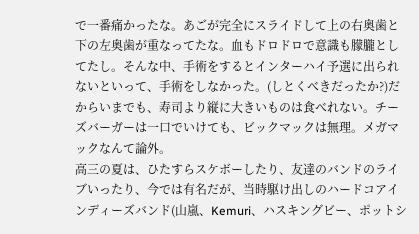で一番痛かったな。あごが完全にスライドして上の右奥歯と下の左奥歯が重なってたな。血もドロドロで意識も朦朧としてたし。そんな中、手術をするとインターハイ予選に出られないといって、手術をしなかった。(しとくべきだったか?)だからいまでも、寿司より縦に大きいものは食べれない。チーズバーガーは一口でいけても、ビックマックは無理。メガマックなんて論外。
高三の夏は、ひたすらスケボーしたり、友達のバンドのライブいったり、今では有名だが、当時駆け出しのハードコアインディーズバンド(山嵐、Kemuri、ハスキングビー、ポットシ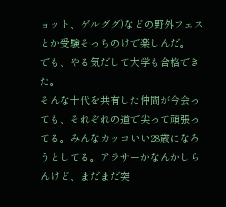ョット、ゲルググ)などの野外フェスとか受験そっちのけで楽しんだ。
でも、やる気だして大学も合格できた。
そんな十代を共有した仲間が今会っても、それぞれの道で尖って頑張ってる。みんなカッコいい28歳になろうとしてる。アラサーかなんかしらんけど、まだまだ突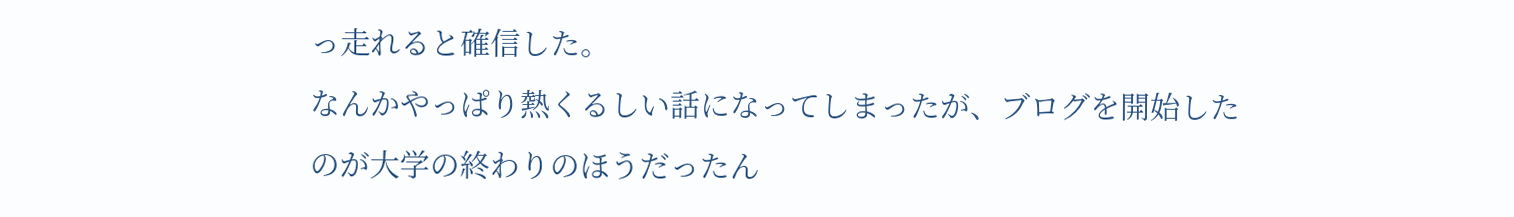っ走れると確信した。
なんかやっぱり熱くるしい話になってしまったが、ブログを開始したのが大学の終わりのほうだったん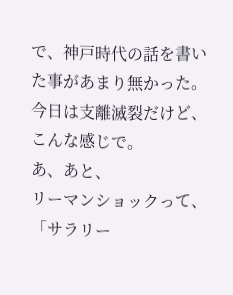で、神戸時代の話を書いた事があまり無かった。今日は支離滅裂だけど、こんな感じで。
あ、あと、
リーマンショックって、
「サラリー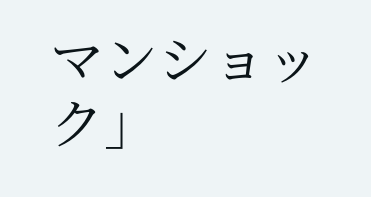マンショック」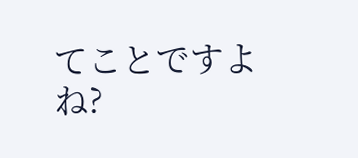てことですよね?